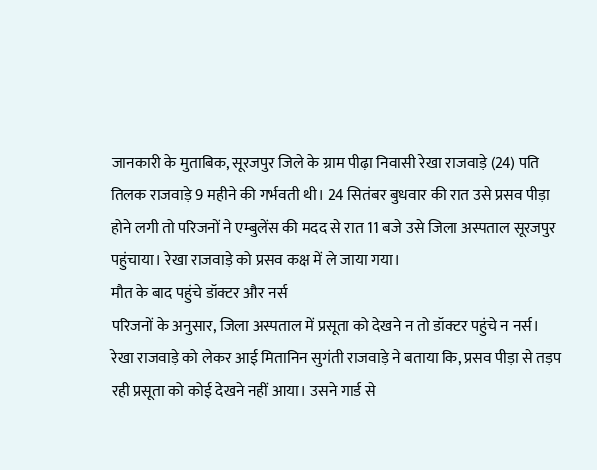जानकारी के मुताबिक, सूरजपुर जिले के ग्राम पीढ़ा निवासी रेखा राजवाड़े (24) पति तिलक राजवाड़े 9 महीने की गर्भवती थी। 24 सितंबर बुधवार की रात उसे प्रसव पीड़ा होने लगी तो परिजनों ने एम्बुलेंस की मदद से रात 11 बजे उसे जिला अस्पताल सूरजपुर पहुंचाया। रेखा राजवाड़े को प्रसव कक्ष में ले जाया गया।
मौत के बाद पहुंचे डॉक्टर और नर्स
परिजनों के अनुसार, जिला अस्पताल में प्रसूता को देखने न तो डॉक्टर पहुंचे न नर्स। रेखा राजवाड़े को लेकर आई मितानिन सुगंती राजवाड़े ने बताया कि, प्रसव पीड़ा से तड़प रही प्रसूता को कोई देखने नहीं आया। उसने गार्ड से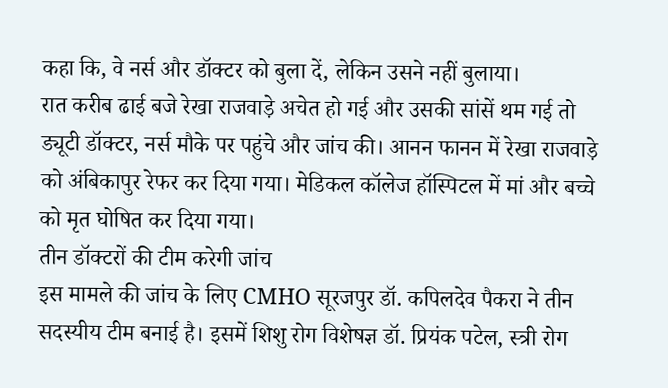कहा कि, वे नर्स और डॉक्टर को बुला दें, लेकिन उसने नहीं बुलाया।
रात करीब ढाई बजे रेखा राजवाड़े अचेत हो गई और उसकी सांसें थम गई तो ड्यूटी डॉक्टर, नर्स मौके पर पहुंचे और जांच की। आनन फानन में रेखा राजवाड़े को अंबिकापुर रेफर कर दिया गया। मेडिकल कॉलेज हॉस्पिटल में मां और बच्चे को मृत घोषित कर दिया गया।
तीन डॉक्टरों की टीम करेगी जांच
इस मामले की जांच के लिए CMHO सूरजपुर डॉ. कपिलदेव पैकरा ने तीन सदस्यीय टीम बनाई है। इसमें शिशु रोग विशेषज्ञ डॉ. प्रियंक पटेल, स्त्री रोग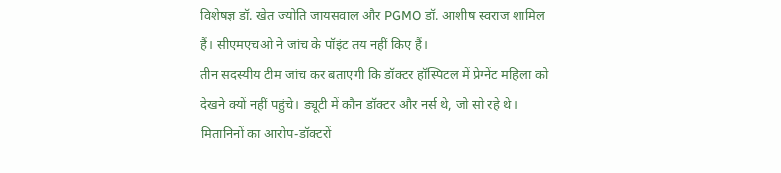विशेषज्ञ डॉ. खेत ज्योति जायसवाल और PGMO डॉ. आशीष स्वराज शामिल हैं। सीएमएचओ ने जांच के पॉइंट तय नहीं किए हैं।
तीन सदस्यीय टीम जांच कर बताएगी कि डॉक्टर हॉस्पिटल में प्रेग्नेंट महिला को देखने क्यों नहीं पहुंचे। ड्यूटी में कौन डॉक्टर और नर्स थे, जो सो रहे थे।
मितानिनों का आरोप-डॉक्टरों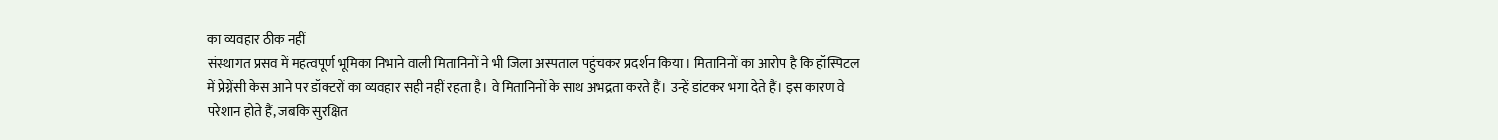का व्यवहार ठीक नहीं
संस्थागत प्रसव में महत्वपूर्ण भूमिका निभाने वाली मितानिनों ने भी जिला अस्पताल पहुंचकर प्रदर्शन किया। मितानिनों का आरोप है कि हॉस्पिटल में प्रेग्नेंसी केस आने पर डॉक्टरों का व्यवहार सही नहीं रहता है। वे मितानिनों के साथ अभद्रता करते हैं। उन्हें डांटकर भगा देते हैं। इस कारण वे परेशान होते हैं, जबकि सुरक्षित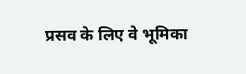प्रसव के लिए वे भूमिका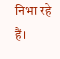निभा रहे हैं।